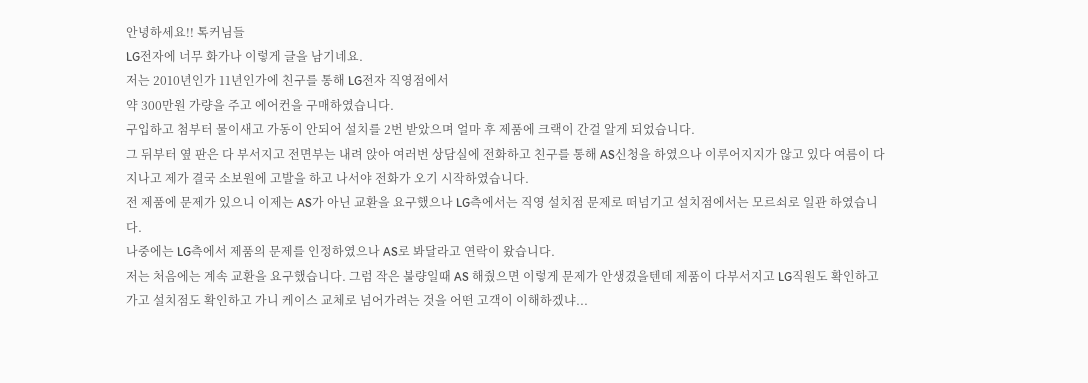안녕하세요!! 톡커님들
LG전자에 너무 화가나 이렇게 글을 남기네요.
저는 2010년인가 11년인가에 친구를 통해 LG전자 직영점에서
약 300만원 가량을 주고 에어컨을 구매하였습니다.
구입하고 첨부터 물이새고 가동이 안되어 설치를 2번 받았으며 얼마 후 제품에 크랙이 간걸 알게 되었습니다.
그 뒤부터 옆 판은 다 부서지고 전면부는 내려 앉아 여러번 상담실에 전화하고 친구를 통해 AS신청을 하였으나 이루어지지가 않고 있다 여름이 다 지나고 제가 결국 소보원에 고발을 하고 나서야 전화가 오기 시작하였습니다.
전 제품에 문제가 있으니 이제는 AS가 아닌 교환을 요구했으나 LG측에서는 직영 설치점 문제로 떠넘기고 설치점에서는 모르쇠로 일관 하였습니다.
나중에는 LG측에서 제품의 문제를 인정하였으나 AS로 봐달라고 연락이 왔습니다.
저는 처음에는 계속 교환을 요구했습니다. 그럼 작은 불량일때 AS 해줬으면 이렇게 문제가 안생겼을텐데 제품이 다부서지고 LG직원도 확인하고 가고 설치점도 확인하고 가니 케이스 교체로 넘어가려는 것을 어떤 고객이 이해하겠냐...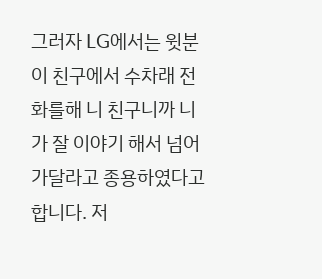그러자 LG에서는 윗분이 친구에서 수차래 전화를해 니 친구니까 니가 잘 이야기 해서 넘어가달라고 종용하였다고 합니다. 저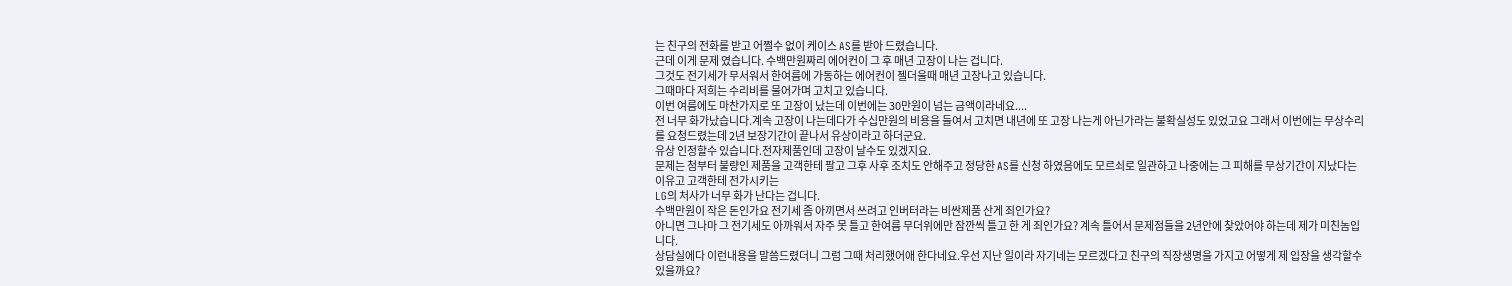는 친구의 전화를 받고 어쩔수 없이 케이스 AS를 받아 드렸습니다.
근데 이게 문제 였습니다. 수백만원짜리 에어컨이 그 후 매년 고장이 나는 겁니다.
그것도 전기세가 무서워서 한여름에 가동하는 에어컨이 젤더울때 매년 고장나고 있습니다.
그때마다 저희는 수리비를 물어가며 고치고 있습니다.
이번 여름에도 마찬가지로 또 고장이 났는데 이번에는 30만원이 넘는 금액이라네요....
전 너무 화가났습니다.계속 고장이 나는데다가 수십만원의 비용을 들여서 고치면 내년에 또 고장 나는게 아닌가라는 불확실성도 있었고요 그래서 이번에는 무상수리를 요청드렸는데 2년 보장기간이 끝나서 유상이라고 하더군요.
유상 인정할수 있습니다.전자제품인데 고장이 날수도 있겠지요.
문제는 첨부터 불량인 제품을 고객한테 팔고 그후 사후 조치도 안해주고 정당한 AS를 신청 하였음에도 모르쇠로 일관하고 나중에는 그 피해를 무상기간이 지났다는 이유고 고객한테 전가시키는
LG의 처사가 너무 화가 난다는 겁니다.
수백만원이 작은 돈인가요 전기세 좀 아끼면서 쓰려고 인버터라는 비싼제품 산게 죄인가요?
아니면 그나마 그 전기세도 아까워서 자주 못 틀고 한여름 무더위에만 잠깐씩 틀고 한 게 죄인가요? 계속 틀어서 문제점들을 2년안에 찾았어야 하는데 제가 미친놈입니다.
상담실에다 이런내용을 말씀드렸더니 그럼 그때 처리했어애 한다네요.우선 지난 일이라 자기네는 모르겠다고 친구의 직장생명을 가지고 어떻게 제 입장을 생각할수 있을까요?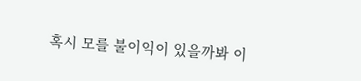혹시 모를 불이익이 있을까봐 이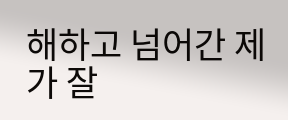해하고 넘어간 제가 잘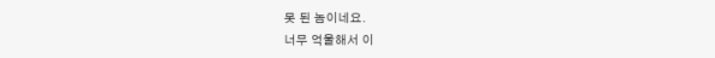못 된 놈이네요.
너무 억울해서 이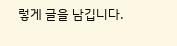렇게 글을 남깁니다.